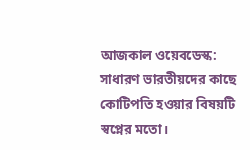আজকাল ওয়েবডেস্ক: সাধারণ ভারতীয়দের কাছে কোটিপতি হওয়ার বিষয়টি স্বপ্নের মতো।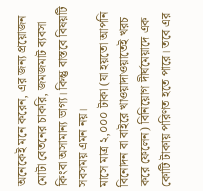অনেকেই মনে করেন, এর জন্য প্রয়োজন মোটা বেতনের চাকরি, জমজমাট ব্যবসা কিংবা অসামান্য ভাগ্য। কিন্তু বাস্তবে বিষয়টি সবসময় এমন নয়।
মাসে মাত্র ২,০০০ টাকা (যা হয়তো আপনি বিনোদন বা বাইরে খাওয়াদাওয়াতেই খরচ করে ফেলেন) বিনিয়োগ দীর্ঘমেয়াদে এক কোটি টাকায় পরিণত হতে পারে। তবে এর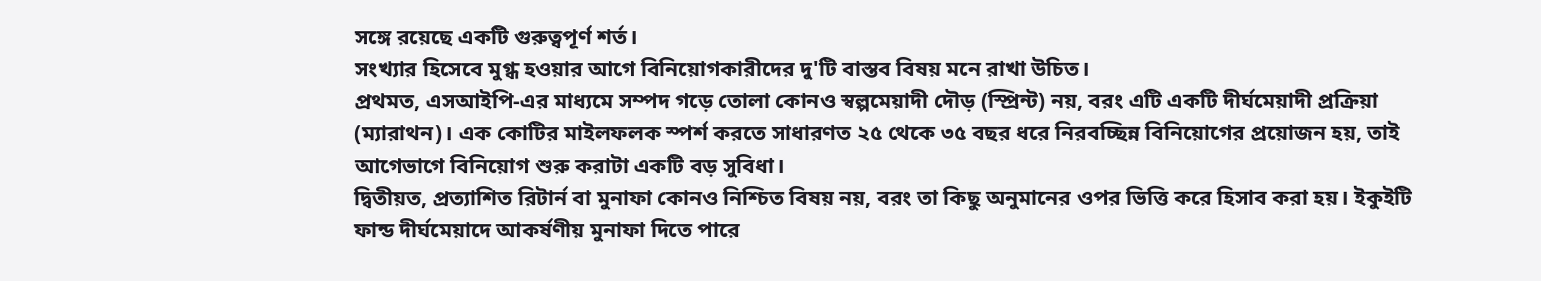সঙ্গে রয়েছে একটি গুরুত্বপূর্ণ শর্ত।
সংখ্যার হিসেবে মুগ্ধ হওয়ার আগে বিনিয়োগকারীদের দু'টি বাস্তব বিষয় মনে রাখা উচিত।
প্রথমত, এসআইপি-এর মাধ্যমে সম্পদ গড়ে তোলা কোনও স্বল্পমেয়াদী দৌড় (স্প্রিন্ট) নয়, বরং এটি একটি দীর্ঘমেয়াদী প্রক্রিয়া (ম্যারাথন)। এক কোটির মাইলফলক স্পর্শ করতে সাধারণত ২৫ থেকে ৩৫ বছর ধরে নিরবচ্ছিন্ন বিনিয়োগের প্রয়োজন হয়, তাই আগেভাগে বিনিয়োগ শুরু করাটা একটি বড় সুবিধা।
দ্বিতীয়ত, প্রত্যাশিত রিটার্ন বা মুনাফা কোনও নিশ্চিত বিষয় নয়, বরং তা কিছু অনুমানের ওপর ভিত্তি করে হিসাব করা হয়। ইকুইটি ফান্ড দীর্ঘমেয়াদে আকর্ষণীয় মুনাফা দিতে পারে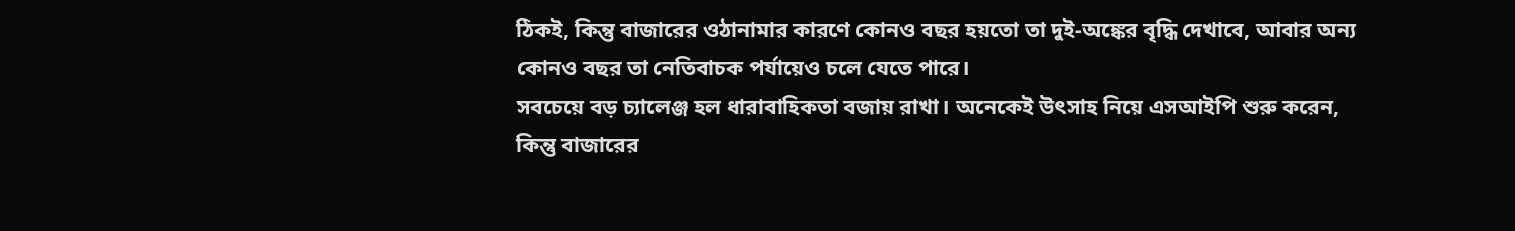ঠিকই, কিন্তু বাজারের ওঠানামার কারণে কোনও বছর হয়তো তা দুই-অঙ্কের বৃদ্ধি দেখাবে, আবার অন্য কোনও বছর তা নেতিবাচক পর্যায়েও চলে যেতে পারে।
সবচেয়ে বড় চ্যালেঞ্জ হল ধারাবাহিকতা বজায় রাখা। অনেকেই উৎসাহ নিয়ে এসআইপি শুরু করেন, কিন্তু বাজারের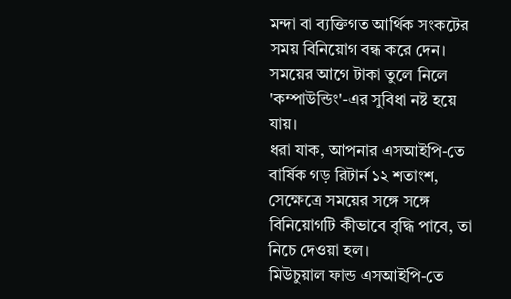মন্দা বা ব্যক্তিগত আর্থিক সংকটের সময় বিনিয়োগ বন্ধ করে দেন। সময়ের আগে টাকা তুলে নিলে 'কম্পাউন্ডিং'-এর সুবিধা নষ্ট হয়ে যায়।
ধরা যাক, আপনার এসআইপি-তে বার্ষিক গড় রিটার্ন ১২ শতাংশ, সেক্ষেত্রে সময়ের সঙ্গে সঙ্গে বিনিয়োগটি কীভাবে বৃদ্ধি পাবে, তা নিচে দেওয়া হল।
মিউচুয়াল ফান্ড এসআইপি-তে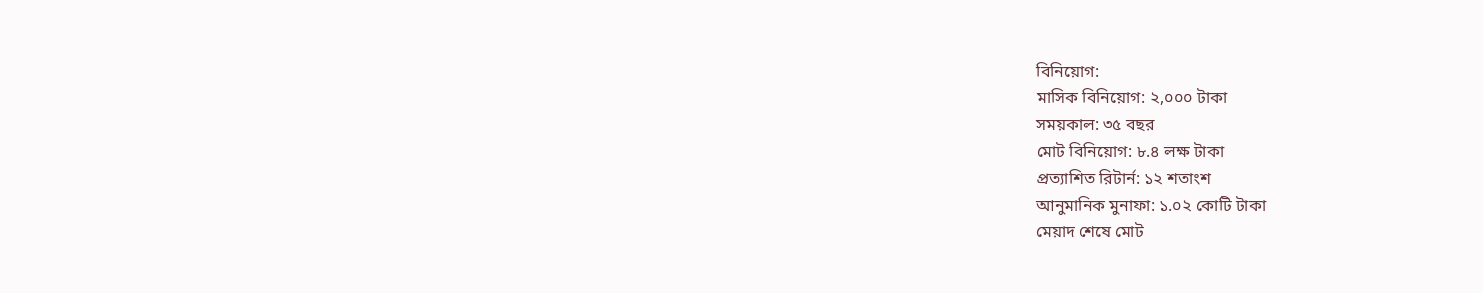বিনিয়োগ:
মাসিক বিনিয়োগ: ২,০০০ টাকা
সময়কাল: ৩৫ বছর
মোট বিনিয়োগ: ৮.৪ লক্ষ টাকা
প্রত্যাশিত রিটার্ন: ১২ শতাংশ
আনুমানিক মুনাফা: ১.০২ কোটি টাকা
মেয়াদ শেষে মোট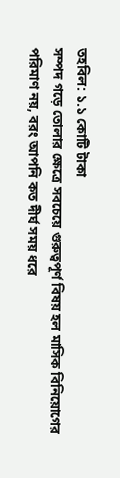তহবিল: ১.১ কোটি টাকা
সম্পদ গড়ে তোলার ক্ষেত্রে সবচেয়ে গুরুত্বপূর্ণ বিষয় হল মাসিক বিনিয়োগের পরিমাণ নয়, বরং আপনি কত দীর্ঘ সময় ধরে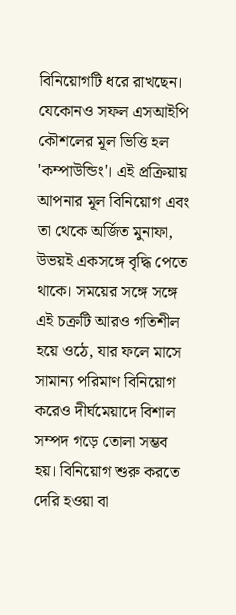বিনিয়োগটি ধরে রাখছেন।
যেকোনও সফল এসআইপি কৌশলের মূল ভিত্তি হল 'কম্পাউন্ডিং'। এই প্রক্রিয়ায় আপনার মূল বিনিয়োগ এবং তা থেকে অর্জিত মুনাফা, উভয়ই একসঙ্গে বৃদ্ধি পেতে থাকে। সময়ের সঙ্গে সঙ্গে এই চক্রটি আরও গতিশীল হয়ে ওঠে, যার ফলে মাসে সামান্য পরিমাণ বিনিয়োগ করেও দীর্ঘমেয়াদে বিশাল সম্পদ গড়ে তোলা সম্ভব হয়। বিনিয়োগ শুরু করতে দেরি হওয়া বা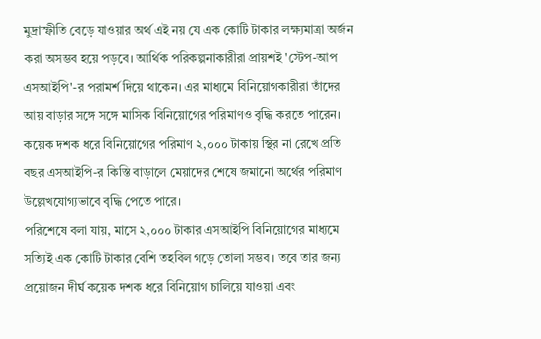মুদ্রাস্ফীতি বেড়ে যাওয়ার অর্থ এই নয় যে এক কোটি টাকার লক্ষ্যমাত্রা অর্জন করা অসম্ভব হয়ে পড়বে। আর্থিক পরিকল্পনাকারীরা প্রায়শই 'স্টেপ-আপ এসআইপি'-র পরামর্শ দিয়ে থাকেন। এর মাধ্যমে বিনিয়োগকারীরা তাঁদের আয় বাড়ার সঙ্গে সঙ্গে মাসিক বিনিয়োগের পরিমাণও বৃদ্ধি করতে পারেন।
কয়েক দশক ধরে বিনিয়োগের পরিমাণ ২,০০০ টাকায় স্থির না রেখে প্রতি বছর এসআইপি-র কিস্তি বাড়ালে মেয়াদের শেষে জমানো অর্থের পরিমাণ উল্লেখযোগ্যভাবে বৃদ্ধি পেতে পারে।
পরিশেষে বলা যায়, মাসে ২,০০০ টাকার এসআইপি বিনিয়োগের মাধ্যমে সত্যিই এক কোটি টাকার বেশি তহবিল গড়ে তোলা সম্ভব। তবে তার জন্য প্রয়োজন দীর্ঘ কয়েক দশক ধরে বিনিয়োগ চালিয়ে যাওয়া এবং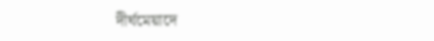দীর্ঘমেয়াদে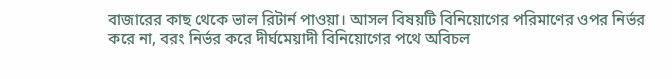বাজারের কাছ থেকে ভাল রিটার্ন পাওয়া। আসল বিষয়টি বিনিয়োগের পরিমাণের ওপর নির্ভর করে না, বরং নির্ভর করে দীর্ঘমেয়াদী বিনিয়োগের পথে অবিচল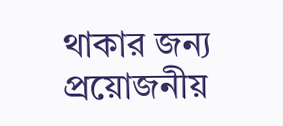থাকার জন্য প্রয়োজনীয়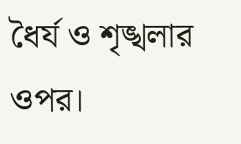ধৈর্য ও শৃঙ্খলার ওপর।